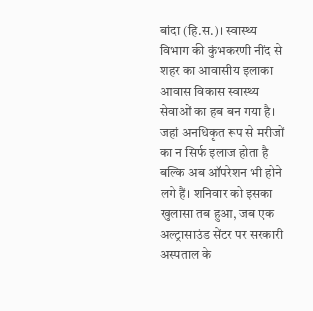बांदा (हि.स.)। स्वास्थ्य विभाग की कुंभकरणी नींद से शहर का आवासीय इलाका आवास विकास स्वास्थ्य सेवाओं का हब बन गया है। जहां अनधिकृत रूप से मरीजों का न सिर्फ इलाज होता है बल्कि अब ऑपरेशन भी होने लगे हैं। शनिवार को इसका खुलासा तब हुआ, जब एक अल्ट्रासाउंड सेंटर पर सरकारी अस्पताल के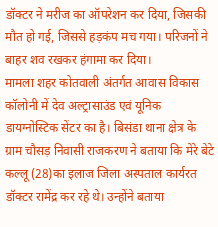डॉक्टर ने मरीज का ऑपरेशन कर दिया, जिसकी मौत हो गई, जिससे हड़कंप मच गया। परिजनों ने बाहर शव रखकर हंगामा कर दिया।
मामला शहर कोतवाली अंतर्गत आवास विकास कॉलोनी में देव अल्ट्रासाउंड एवं यूनिक डायग्नोस्टिक सेंटर का है। बिसंडा थाना क्षेत्र के ग्राम चौसड़ निवासी राजकरण ने बताया कि मेरे बेटे कल्लू (28)का इलाज जिला अस्पताल कार्यरत डॉक्टर रामेंद्र कर रहे थे। उन्होंने बताया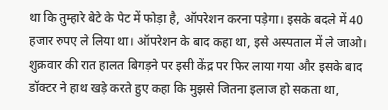था कि तुम्हारे बेटे के पेट में फोड़ा है, ऑपरेशन करना पड़ेगा। इसके बदले में 40 हजार रुपए ले लिया था। ऑपरेशन के बाद कहा था, इसे अस्पताल में ले जाओ। शुक्रवार की रात हालत बिगड़ने पर इसी केंद्र पर फिर लाया गया और इसके बाद डॉक्टर ने हाथ खड़े करते हुए कहा कि मुझसे जितना इलाज हो सकता था,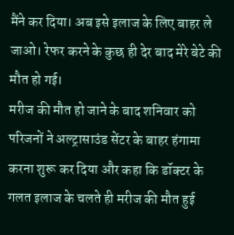मैंने कर दिया। अब इसे इलाज के लिए बाहर ले जाओ। रेफर करने के कुछ ही देर बाद मेरे बेटे की मौत हो गई।
मरीज की मौत हो जाने के बाद शनिवार को परिजनों ने अल्ट्रासाउंड सेंटर के बाहर हंगामा करना शुरू कर दिया और कहा कि डॉक्टर के गलत इलाज के चलते ही मरीज की मौत हुई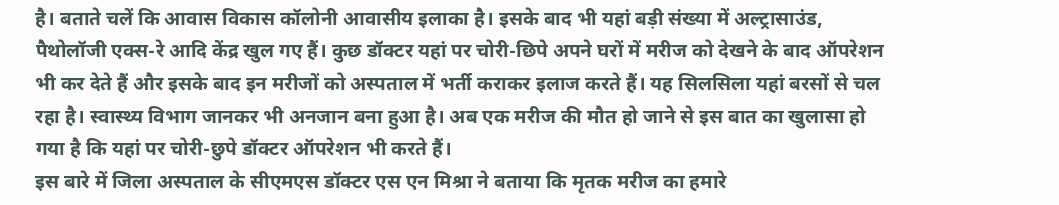है। बताते चलें कि आवास विकास कॉलोनी आवासीय इलाका है। इसके बाद भी यहां बड़ी संख्या में अल्ट्रासाउंड, पैथोलॉजी एक्स-रे आदि केंद्र खुल गए हैं। कुछ डॉक्टर यहां पर चोरी-छिपे अपने घरों में मरीज को देखने के बाद ऑपरेशन भी कर देते हैं और इसके बाद इन मरीजों को अस्पताल में भर्ती कराकर इलाज करते हैं। यह सिलसिला यहां बरसों से चल रहा है। स्वास्थ्य विभाग जानकर भी अनजान बना हुआ है। अब एक मरीज की मौत हो जाने से इस बात का खुलासा हो गया है कि यहां पर चोरी-छुपे डॉक्टर ऑपरेशन भी करते हैं।
इस बारे में जिला अस्पताल के सीएमएस डॉक्टर एस एन मिश्रा ने बताया कि मृतक मरीज का हमारे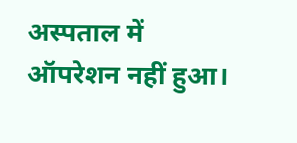अस्पताल में ऑपरेशन नहीं हुआ।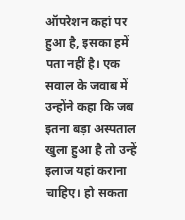ऑपरेशन कहां पर हुआ है, इसका हमें पता नहीं है। एक सवाल के जवाब में उन्होंने कहा कि जब इतना बड़ा अस्पताल खुला हुआ है तो उन्हें इलाज यहां कराना चाहिए। हो सकता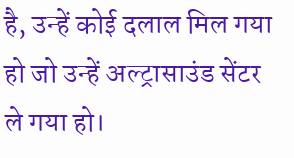है, उन्हें कोई दलाल मिल गया हो जो उन्हें अल्ट्रासाउंड सेंटर ले गया हो।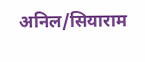अनिल/सियाराम